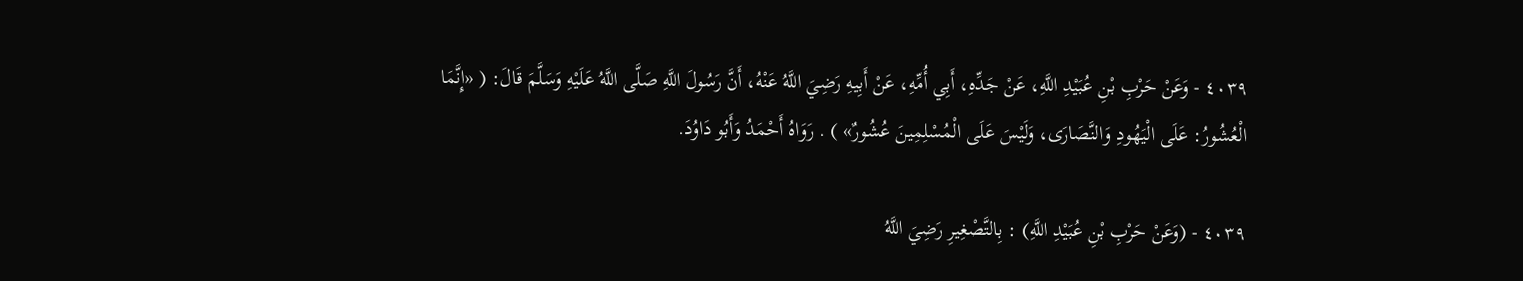٤٠٣٩ - وَعَنْ حَرْبِ بْنِ عُبَيْدِ اللَّهِ، عَنْ جَدِّهِ، أَبِي أُمِّهِ، عَنْ أَبِيهِ رَضِيَ اللَّهُ عَنْهُ، أَنَّ رَسُولَ اللَّهِ صَلَّى اللَّهُ عَلَيْهِ وَسَلَّمَ قَالَ: ( «إِنَّمَا الْعُشُورُ: عَلَى الْيَهُودِ وَالنَّصَارَى، وَلَيْسَ عَلَى الْمُسْلِمِينَ عُشُورٌ» ) . رَوَاهُ أَحْمَدُ وَأَبُو دَاوُدَ.

٤٠٣٩ - (وَعَنْ حَرْبِ بْنِ عُبَيْدِ اللَّهِ) : بِالتَّصْغِيرِ رَضِيَ اللَّهُ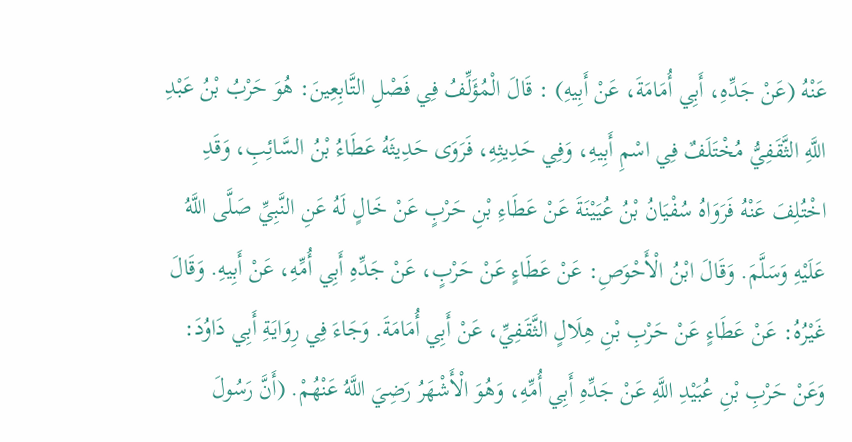عَنْهُ (عَنْ جَدِّهِ، أَبِي أُمَامَةَ، عَنْ أَبِيهِ) : قَالَ الْمُؤَلِّفُ فِي فَصْلِ التَّابِعِينَ: هُوَ حَرْبُ بْنُ عَبْدِ اللَّهِ الثَّقَفِيُّ مُخْتَلَفٌ فِي اسْمِ أَبِيهِ، وَفِي حَدِيثِهِ، فَرَوَى حَدِيثَهُ عَطَاءُ بْنُ السَّائِبِ، وَقَدِ اخْتُلِفَ عَنْهُ فَرَوَاهُ سُفْيَانُ بْنُ عُيَيْنَةَ عَنْ عَطَاءِ بْنِ حَرْبٍ عَنْ خَالٍ لَهُ عَنِ النَّبِيِّ صَلَّى اللَّهُ عَلَيْهِ وَسَلَّمَ. وَقَالَ ابْنُ الْأَحْوَصِ: عَنْ عَطَاءٍ عَنْ حَرْبٍ، عَنْ جَدِّهِ أَبِي أُمِّهِ، عَنْ أَبِيهِ. وَقَالَ غَيْرُهُ: عَنْ عَطَاءٍ عَنْ حَرْبِ بْنِ هِلَالٍ الثَّقَفِيِّ، عَنْ أَبِي أُمَامَةَ. وَجَاءَ فِي رِوَايَةِ أَبِي دَاوُدَ: وَعَنْ حَرْبِ بْنِ عُبَيْدِ اللَّهِ عَنْ جَدِّهِ أَبِي أُمِّهِ، وَهُوَ الْأَشْهَرُ رَضِيَ اللَّهُ عَنْهُمْ. (أَنَّ رَسُولَ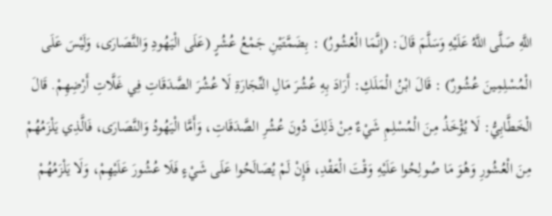اللَّهِ صَلَّى اللَّهُ عَلَيْهِ وَسَلَّمَ قَالَ: (إِنَّمَا الْعُشُورُ) : بِضَمَّتَيْنِ جَمْعُ عُشُرٍ (عَلَى الْيَهُودِ وَالنَّصَارَى، وَلَيْسَ عَلَى الْمُسْلِمِينَ عُشُورٌ) : قَالَ ابْنُ الْمَلَكِ: أَرَادَ بِهِ عُشُرَ مَالِ التِّجَارَةِ لَا عُشُرَ الصَّدَقَاتِ فِي غَلَّاتِ أَرْضِهِمْ. قَالَ الْخَطَّابِيُّ: لَا يُؤْخَذُ مِنَ الْمُسْلِمِ شَيْءٌ مِنْ ذَلِكَ دُونَ عُشُرِ الصَّدَقَاتِ، وَأَمَّا الْيَهُودُ وَالنَّصَارَى، فَالَّذِي يَلْزَمُهُمْ مِنَ الْعُشُورِ وَهُوَ مَا صُولِحُوا عَلَيْهِ وَقْتَ الْعَقْدِ، فَإِنْ لَمْ يُصَالَحُوا عَلَى شَيْءٍ فَلَا عُشُورَ عَلَيْهِمْ، وَلَا يَلْزَمُهُمْ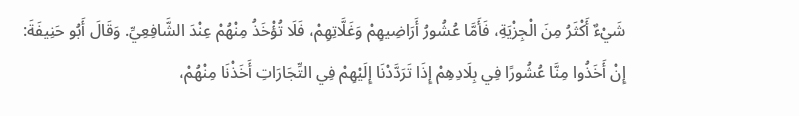شَيْءٌ أَكْثَرُ مِنَ الْجِزْيَةِ، فَأَمَّا عُشُورُ أَرَاضِيهِمْ وَغَلَّاتِهِمْ، فَلَا تُؤْخَذُ مِنْهُمْ عِنْدَ الشَّافِعِيِّ. وَقَالَ أَبُو حَنِيفَةَ: إِنْ أَخَذُوا مِنَّا عُشُورًا فِي بِلَادِهِمْ إِذَا تَرَدَّدْنَا إِلَيْهِمْ فِي التِّجَارَاتِ أَخَذْنَا مِنْهُمْ،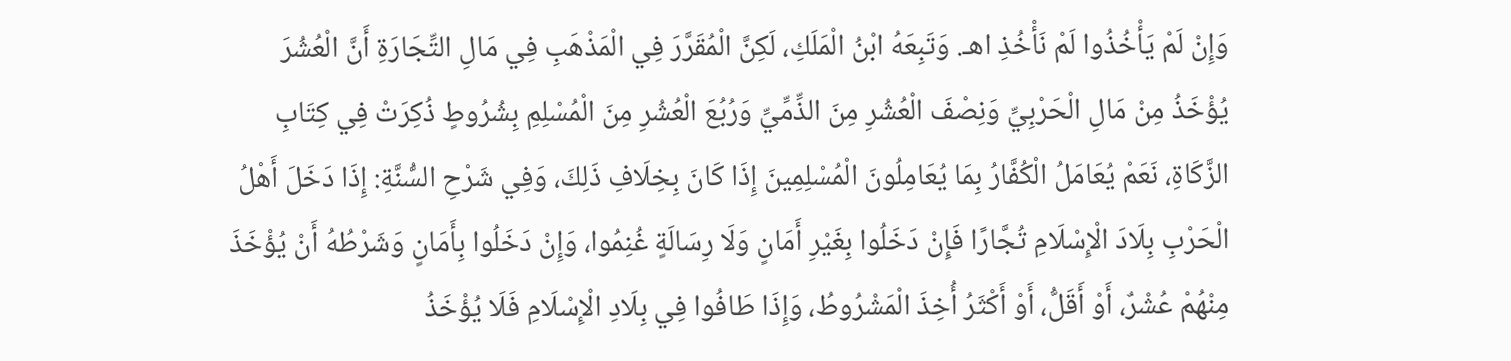وَإِنْ لَمْ يَأْخُذُوا لَمْ نَأْخُذِ اهـ. وَتَبِعَهُ ابْنُ الْمَلَكِ، لَكِنَّ الْمُقَرَّرَ فِي الْمَذْهَبِ فِي مَالِ التِّجَارَةِ أَنَّ الْعُشُرَ يُؤْخَذُ مِنْ مَالِ الْحَرْبِيِّ وَنِصْفَ الْعُشُرِ مِنَ الذِّمِّيِّ وَرُبُعَ الْعُشُرِ مِنَ الْمُسْلِمِ بِشُرُوطٍ ذُكِرَتْ فِي كِتَابِ الزَّكَاةِ، نَعَمْ يُعَامَلُ الْكُفَّارُ بِمَا يُعَامِلُونَ الْمُسْلِمِينَ إِذَا كَانَ بِخِلَافِ ذَلِكَ، وَفِي شَرْحِ السُّنَّةِ: إِذَا دَخَلَ أَهْلُ الْحَرْبِ بِلَادَ الْإِسْلَامِ تُجَّارًا فَإِنْ دَخَلُوا بِغَيْرِ أَمَانٍ وَلَا رِسَالَةٍ غُنِمُوا، وَإِنْ دَخَلُوا بِأَمَانٍ وَشَرْطُهُ أَنْ يُؤْخَذَ مِنْهُمْ عُشْرٌ، أَوْ أَقَلُّ، أَوْ أَكْثَرُ أُخِذَ الْمَشْرُوطُ، وَإِذَا طَافُوا فِي بِلَادِ الْإِسْلَامِ فَلَا يُؤْخَذُ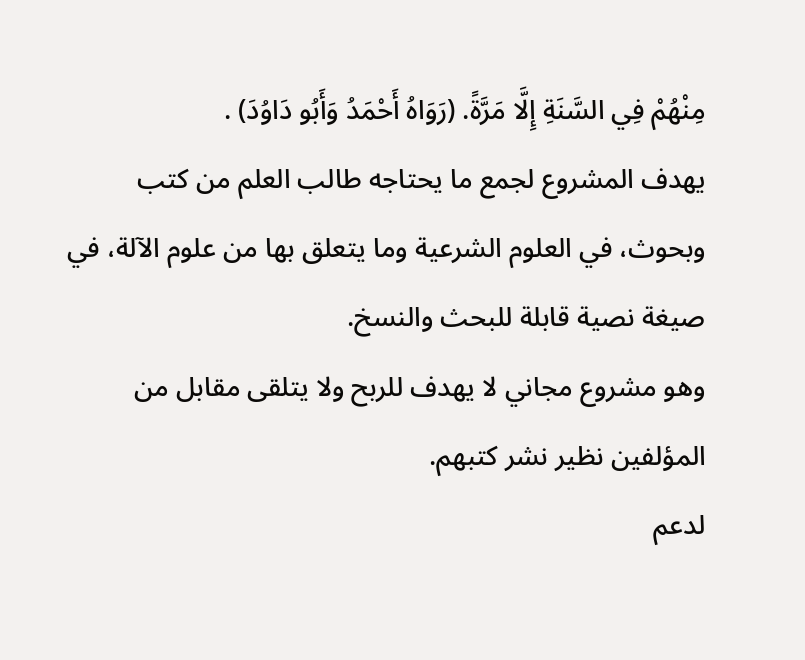مِنْهُمْ فِي السَّنَةِ إِلَّا مَرَّةً. (رَوَاهُ أَحْمَدُ وَأَبُو دَاوُدَ) .
يهدف المشروع لجمع ما يحتاجه طالب العلم من كتب وبحوث، في العلوم الشرعية وما يتعلق بها من علوم الآلة، في صيغة نصية قابلة للبحث والنسخ.
وهو مشروع مجاني لا يهدف للربح ولا يتلقى مقابل من المؤلفين نظير نشر كتبهم.
لدعم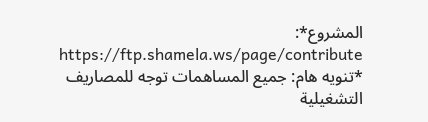المشروع*: https://ftp.shamela.ws/page/contribute
*تنويه هام: جميع المساهمات توجه للمصاريف التشغيلية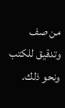من صف وتدقيق للكتب ونحو ذلك.